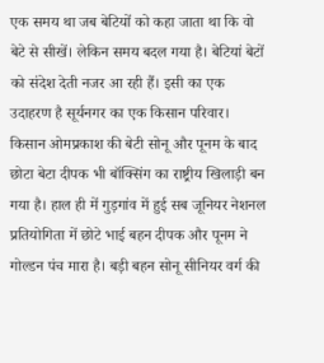एक समय था जब बेटियों को कहा जाता था कि वो बेटे से सीखें। लेकिन समय बदल गया है। बेटियां बेटों को संदेश देती नजर आ रही हैं। इसी का एक उदाहरण है सूर्यनगर का एक किसान परिवार। किसान ओमप्रकाश की बेटी सोनू और पूनम के बाद छोटा बेटा दीपक भी बॉक्सिंग का राष्ट्रीय खिलाड़ी बन गया है। हाल ही में गुड़गांव में हुई सब जूनियर नेशनल प्रतियोगिता में छोटे भाई बहन दीपक और पूनम ने गोल्डन पंच मारा है। बड़ी बहन सोनू सीनियर वर्ग की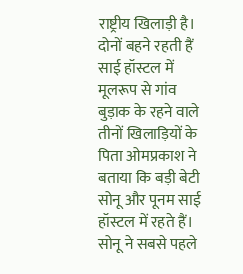राष्ट्रीय खिलाड़ी है।
दोनों बहने रहती हैं साई हॉस्टल में
मूलरूप से गांव बुड़ाक के रहने वाले तीनों खिलाड़ियों के पिता ओमप्रकाश ने बताया कि बड़ी बेटी सोनू और पूनम साई हॉस्टल में रहते हैं। सोनू ने सबसे पहले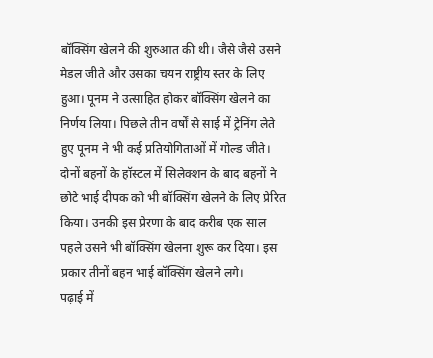बॉक्सिंग खेलने की शुरुआत की थी। जैसे जैसे उसने मेडल जीते और उसका चयन राष्ट्रीय स्तर के लिए हुआ। पूनम ने उत्साहित होकर बॉक्सिंग खेलने का निर्णय लिया। पिछले तीन वर्षों से साई में ट्रेनिंग लेते हुए पूनम ने भी कई प्रतियोगिताओं में गोल्ड जीते। दोनों बहनों के हॉस्टल में सिलेक्शन के बाद बहनों ने छोटे भाई दीपक को भी बॉक्सिंग खेलने के लिए प्रेरित किया। उनकी इस प्रेरणा के बाद करीब एक साल पहले उसने भी बॉक्सिंग खेलना शुरू कर दिया। इस प्रकार तीनों बहन भाई बॉक्सिंग खेलने लगे।
पढ़ाई में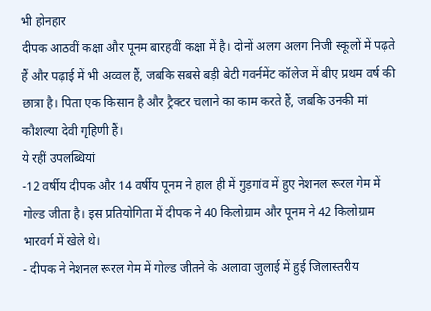भी होनहार
दीपक आठवीं कक्षा और पूनम बारहवीं कक्षा में है। दोनों अलग अलग निजी स्कूलों में पढ़ते हैं और पढ़ाई में भी अव्वल हैं, जबकि सबसे बड़ी बेटी गवर्नमेंट कॉलेज में बीए प्रथम वर्ष की छात्रा है। पिता एक किसान है और ट्रैक्टर चलाने का काम करते हैं, जबकि उनकी मां कौशल्या देवी गृहिणी हैं।
ये रहीं उपलब्धियां
-12 वर्षीय दीपक और 14 वर्षीय पूनम ने हाल ही में गुड़गांव में हुए नेशनल रूरल गेम में गोल्ड जीता है। इस प्रतियोगिता में दीपक ने 40 किलोग्राम और पूनम ने 42 किलोग्राम भारवर्ग में खेले थे।
- दीपक ने नेशनल रूरल गेम में गोल्ड जीतने के अलावा जुलाई में हुई जिलास्तरीय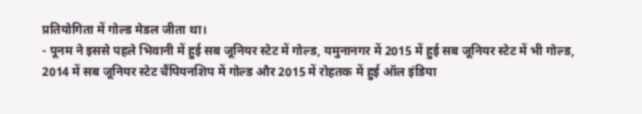प्रतियोगिता में गोल्ड मेडल जीता था।
- पूनम ने इससे पहले भिवानी में हुई सब जूनियर स्टेट में गोल्ड, यमुनानगर में 2015 में हुई सब जूनियर स्टेट में भी गोल्ड, 2014 में सब जूनियर स्टेट चैंपियनशिप में गोल्ड और 2015 में रोहतक में हुई ऑल इंडिया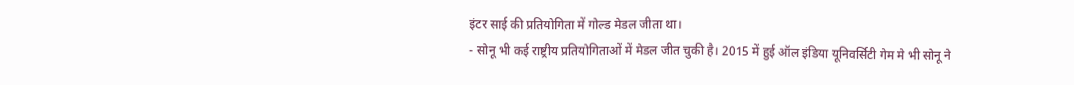इंटर साई की प्रतियोगिता में गोल्ड मेडल जीता था।
- सोनू भी कई राष्ट्रीय प्रतियोगिताओं में मेडल जीत चुकी है। 2015 में हुई ऑल इंडिया यूनिवर्सिटी गेम मे भी सोनू ने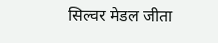सिल्वर मेडल जीता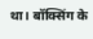था। बॉक्सिंग के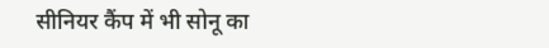सीनियर कैंप में भी सोनू का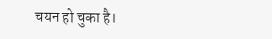चयन हो चुका है।